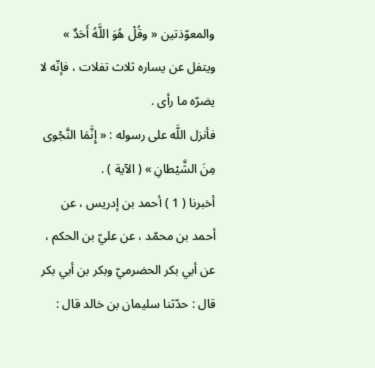والمعوّذتين « وقُلْ هُوَ اللَّهُ أَحَدٌ » ويتفل عن يساره ثلاث تفلات ، فإنّه لا يضرّه ما رأى .
فأنزل اللَّه على رسوله : « إِنَّمَا النَّجْوى مِنَ الشَّيْطانِ » ( الآية ) .
أخبرنا ( 1 ) أحمد بن إدريس ، عن أحمد بن محمّد ، عن عليّ بن الحكم ، عن أبي بكر الحضرميّ وبكر بن أبي بكر قال : حدّثنا سليمان بن خالد قال :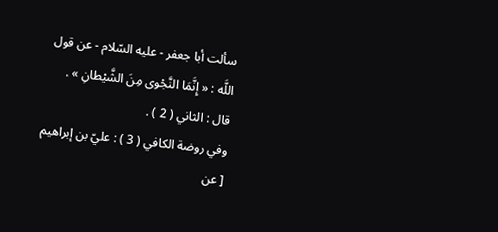سألت أبا جعفر - عليه السّلام - عن قول اللَّه : « إِنَّمَا النَّجْوى مِنَ الشَّيْطانِ » .
قال : الثاني ( 2 ) .
وفي روضة الكافي ( 3 ) : عليّ بن إبراهيم [ عن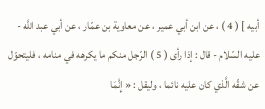أبيه ] ( 4 ) ، عن ابن أبي عمير ، عن معاوية بن عمّار ، عن أبي عبد اللَّه - عليه السّلام - قال : إذا رأى ( 5 ) الرّجل منكم ما يكرهه في منامه ، فليتحوّل عن شقّه الَّذي كان عليه نائما ، وليقل : « إِنَّمَا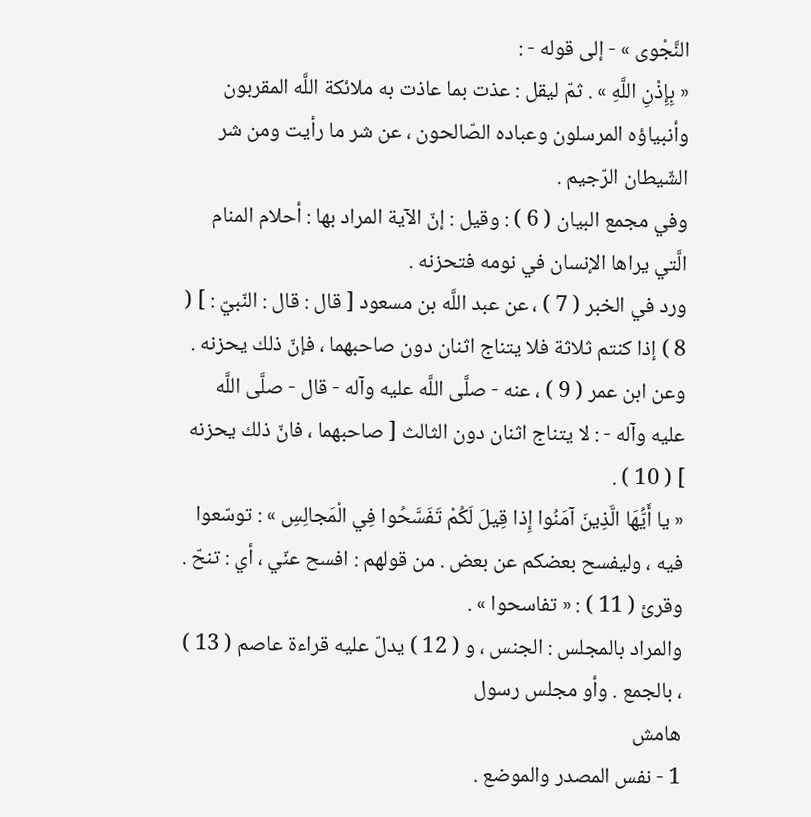النَّجْوى » - إلى قوله - :
« بِإِذْنِ اللَّهِ » . ثمّ ليقل : عذت بما عاذت به ملائكة اللَّه المقربون وأنبياؤه المرسلون وعباده الصّالحون ، عن شر ما رأيت ومن شر الشّيطان الرّجيم .
وفي مجمع البيان ( 6 ) : وقيل : إنّ الآية المراد بها : أحلام المنام الَّتي يراها الإنسان في نومه فتحزنه .
ورد في الخبر ( 7 ) ، عن عبد اللَّه بن مسعود [ قال : قال : النّبيّ : ] ( 8 ) إذا كنتم ثلاثة فلا يتناج اثنان دون صاحبهما ، فإنّ ذلك يحزنه .
وعن ابن عمر ( 9 ) ، عنه - صلَّى اللَّه عليه وآله - قال - صلَّى اللَّه عليه وآله - : لا يتناج اثنان دون الثالث [ صاحبهما ، فانّ ذلك يحزنه ] ( 10 ) .
« يا أَيُّهَا الَّذِينَ آمَنُوا إِذا قِيلَ لَكُمْ تَفَسَّحُوا فِي الْمَجالِسِ » : توسّعوا فيه ، وليفسح بعضكم عن بعض . من قولهم : افسح عنّي ، أي : تنحّ .
وقرئ ( 11 ) : « تفاسحوا » .
والمراد بالمجلس : الجنس ، و ( 12 ) يدلّ عليه قراءة عاصم ( 13 ) ، بالجمع . وأو مجلس رسول
هامش
1 - نفس المصدر والموضع .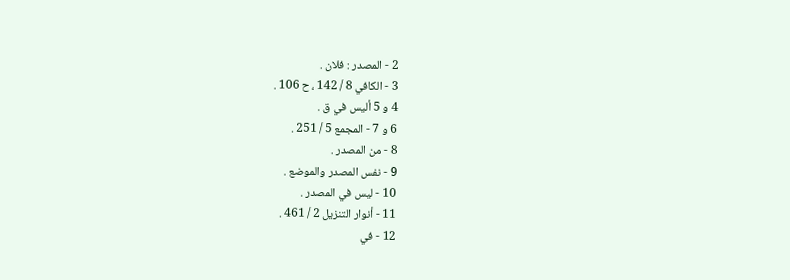2 - المصدر : فلان .
3 - الكافي 8 / 142 ، ح 106 .
4 و 5 أليس في ق .
6 و 7 - المجمع 5 / 251 .
8 - من المصدر .
9 - نفس المصدر والموضع .
10 - ليس في المصدر .
11 - أنوار التنزيل 2 / 461 .
12 - في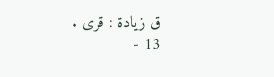ق زيادة : قرى .
13 -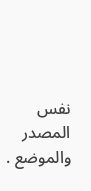نفس المصدر والموضع .